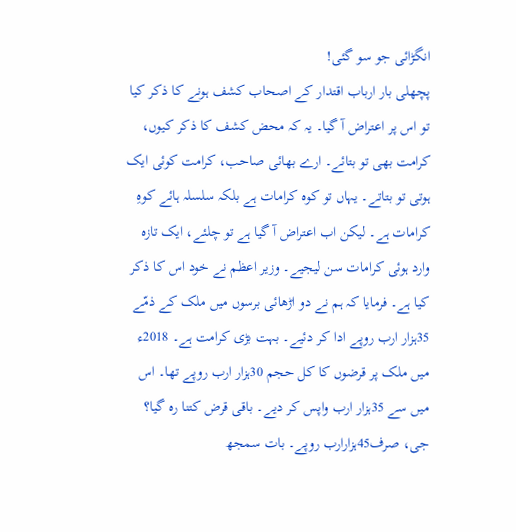انگڑائی جو سو گئی!
پچھلی بار ارباب اقتدار کے اصحاب کشف ہونے کا ذکر کیا تو اس پر اعتراض آ گیا۔ یہ کہ محض کشف کا ذکر کیوں، کرامت بھی تو بتائے۔ ارے بھائی صاحب، کرامت کوئی ایک ہوتی تو بتاتے۔ یہاں تو کوہ کرامات ہے بلکہ سلسلہ ہائے کوہِ کرامات ہے۔ لیکن اب اعتراض آ گیا ہے تو چلئے، ایک تازہ وارد ہوئی کرامات سن لیجیے۔ وزیر اعظم نے خود اس کا ذکر کیا ہے۔ فرمایا کہ ہم نے دو اڑھائی برسوں میں ملک کے ذمّے 35ہزار ارب روپے ادا کر دئیے۔ بہت بڑی کرامت ہے۔ 2018ء میں ملک پر قرضوں کا کل حجم 30ہزار ارب روپے تھا۔ اس میں سے 35ہزار ارب واپس کر دیے۔ باقی قرض کتنا رہ گیا؟ جی، صرف45ہزارارب روپے۔ بات سمجھ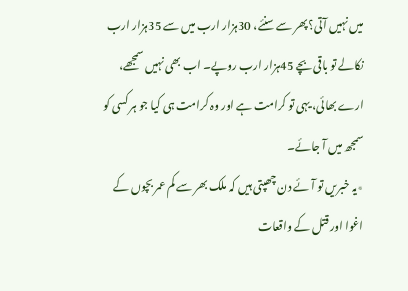میں نہیں آتی؟ پھر سے سنئے، 30ہزار ارب میں سے 35ہزار ارب نکالے تو باقی بچے 45ہزار ارب روپے۔ اب بھی نہیں سمجھے، ارے بھائی، یہی تو کرامت ہے اور وہ کرامت ہی کیا جو ہر کسی کو سمجھ میں آ جائے۔
٭یہ خبریں تو آئے دن چھپتی ہیں کہ ملک بھر سے کم عمر بچوں کے اغوا اور قتل کے واقعات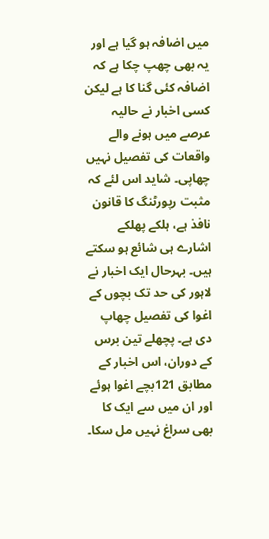میں اضافہ ہو گیا ہے اور یہ بھی چھپ چکا ہے کہ اضافہ کئی گنا کا ہے لیکن کسی اخبار نے حالیہ عرصے میں ہونے والے واقعات کی تفصیل نہیں چھاپی۔ شاید اس لئے کہ مثبت رپورٹنگ کا قانون نافذ ہے، ہلکے پھلکے اشارے ہی شائع ہو سکتے ہیں۔ بہرحال ایک اخبار نے لاہور کی حد تک بچوں کے اغوا کی تفصیل چھاپ دی ہے۔ پچھلے تین برس کے دوران، اس اخبار کے مطابق 121بچے اغوا ہوئے اور ان میں سے ایک کا بھی سراغ نہیں مل سکا۔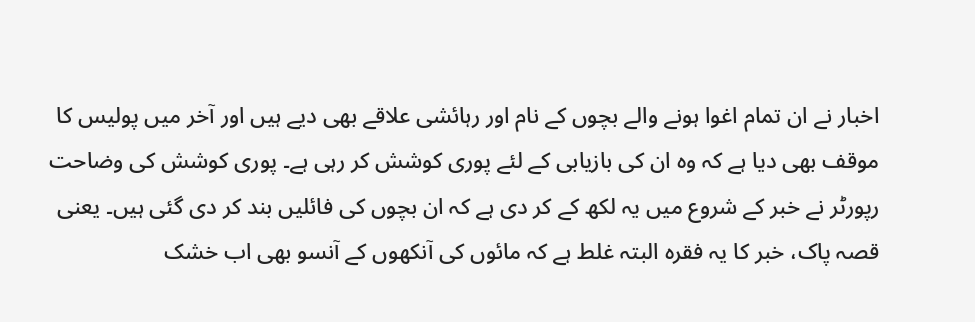اخبار نے ان تمام اغوا ہونے والے بچوں کے نام اور رہائشی علاقے بھی دیے ہیں اور آخر میں پولیس کا موقف بھی دیا ہے کہ وہ ان کی بازیابی کے لئے پوری کوشش کر رہی ہے۔ پوری کوشش کی وضاحت رپورٹر نے خبر کے شروع میں یہ لکھ کے کر دی ہے کہ ان بچوں کی فائلیں بند کر دی گئی ہیں۔ یعنی قصہ پاک، خبر کا یہ فقرہ البتہ غلط ہے کہ مائوں کی آنکھوں کے آنسو بھی اب خشک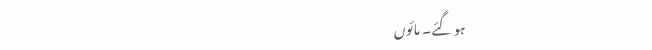ہو گئے۔ مائوں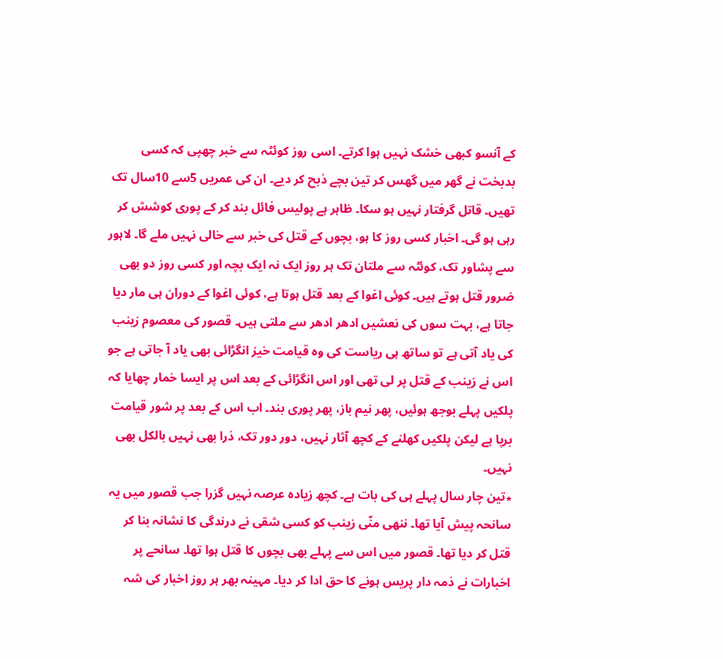کے آنسو کبھی خشک نہیں ہوا کرتے۔ اسی روز کوئٹہ سے خبر چھپی کہ کسی بدبخت نے گھر میں گھس کر تین بچے ذبح کر دیے۔ ان کی عمریں 5سے 10سال تک تھیں۔ قاتل گرفتار نہیں ہو سکا۔ ظاہر ہے پولیس فائل بند کر کے پوری کوشش کر رہی ہو گی۔ اخبار کسی روز کا ہو، بچوں کے قتل کی خبر سے خالی نہیں ملے گا۔ لاہور سے پشاور تک، کوئٹہ سے ملتان تک ہر روز ایک نہ ایک بچہ اور کسی روز دو بھی ضرور قتل ہوتے ہیں۔ کوئی اغوا کے بعد قتل ہوتا ہے، کوئی اغوا کے دوران ہی مار دیا جاتا ہے، بہت سوں کی نعشیں ادھر ادھر سے ملتی ہیں۔ قصور کی معصوم زینب کی یاد آتی ہے تو ساتھ ہی ریاست کی وہ قیامت خیز انگڑائی بھی یاد آ جاتی ہے جو اس نے زینب کے قتل پر لی تھی اور اس انگڑائی کے بعد اس پر ایسا خمار چھایا کہ پلکیں پہلے بوجھ ہوئیں، پھر نیم باز، پھر پوری بند۔ اب اس کے بعد پر شور قیامت برپا ہے لیکن پلکیں کھلنے کے کچھ آثار نہیں، دور دور تک، ذرا بھی نہیں بالکل بھی نہیں۔
٭تین چار سال پہلے ہی کی بات ہے۔ کچھ زیادہ عرصہ نہیں گزرا جب قصور میں یہ سانحہ پیش آیا تھا۔ ننھی منّی زینب کو کسی شقی نے درندگی کا نشانہ بنا کر قتل کر دیا تھا۔ قصور میں اس سے پہلے بھی بچوں کا قتل ہوا تھا۔ سانحے پر اخبارات نے ذمہ دار پریس ہونے کا حق ادا کر دیا۔ مہینہ بھر ہر روز اخبار کی شہ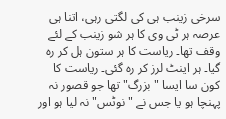سرخی زینب ہی کی لگتی رہی، اتنا ہی عرصہ ہر ٹی وی کا ہر شو زینب کے لئے وقف تھا۔ ریاست کا ہر ستون ہل کر رہ گیا۔ ہر اینٹ لرز کر رہ گئی۔ ریاست کا کون سا ایسا "بزرگ" تھا جو قصور نہ پہنچا ہو یا جس نے "نوٹس" نہ لیا ہو اور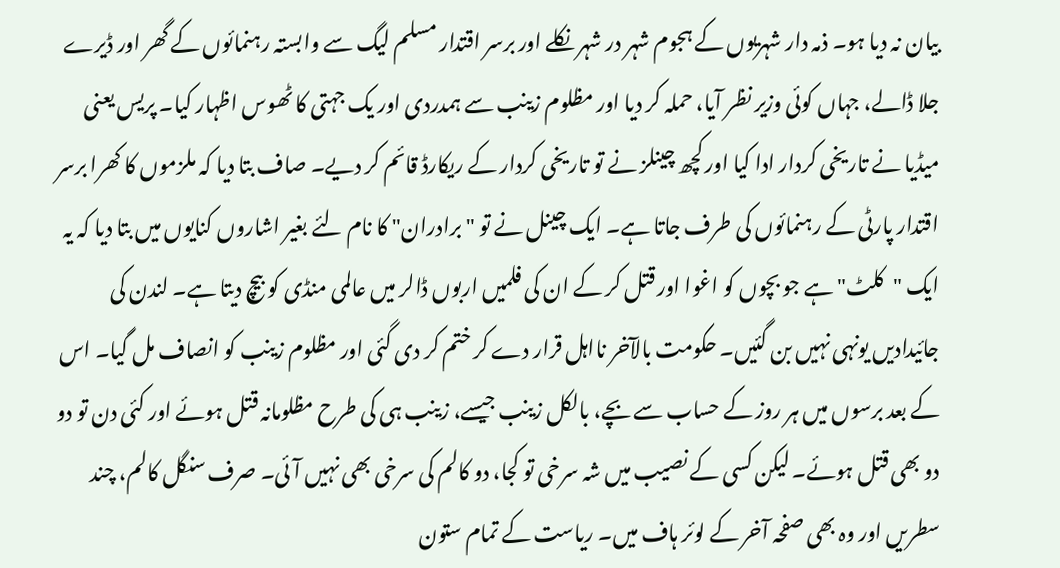بیان نہ دیا ہو۔ ذمہ دار شہریوں کے ہجوم شہر در شہر نکلے اور برسر اقتدار مسلم لیگ سے وابستہ رہنمائوں کے گھر اور ڈیرے جلا ڈالے، جہاں کوئی وزیر نظر آیا، حملہ کر دیا اور مظلوم زینب سے ہمدردی اور یک جہتی کا ٹھوس اظہار کیا۔ پریس یعنی میڈیا نے تاریخی کردار ادا کیا اور کچھ چینلز نے تو تاریخی کردار کے ریکارڈ قائم کر دیے۔ صاف بتا دیا کہ ملزموں کا کھرا برسر اقتدار پارٹی کے رہنمائوں کی طرف جاتا ہے۔ ایک چینل نے تو "برادران" کا نام لئے بغیر اشاروں کنایوں میں بتا دیا کہ یہ ایک "کلٹ" ہے جو بچوں کو اغوا اور قتل کر کے ان کی فلمیں اربوں ڈالر میں عالمی منڈی کو بیچ دیتا ہے۔ لندن کی جائیدادیں یونہی نہیں بن گئیں۔ حکومت بالآخر نااہل قرار دے کر ختم کر دی گئی اور مظلوم زینب کو انصاف مل گیا۔ اس کے بعد برسوں میں ہر روز کے حساب سے بچے، بالکل زینب جیسے، زینب ہی کی طرح مظلومانہ قتل ہوئے اور کئی دن تو دو دو بھی قتل ہوئے۔ لیکن کسی کے نصیب میں شہ سرخی تو کجا، دو کالم کی سرخی بھی نہیں آئی۔ صرف سنگل کالم، چند سطریں اور وہ بھی صفحہ آخر کے لوئر ہاف میں۔ ریاست کے تمام ستون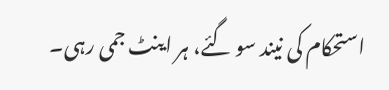استحکام کی نیند سو گئے، ہر اینٹ جمی رہی۔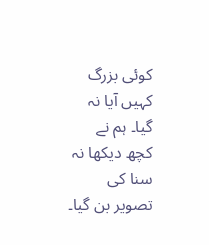کوئی بزرگ کہیں آیا نہ گیا۔ ہم نے کچھ دیکھا نہ سنا کی تصویر بن گیا۔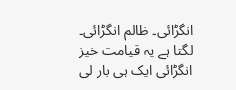انگڑائی۔ ظالم انگڑائی۔ لگتا ہے یہ قیامت خیز انگڑائی ایک ہی بار لی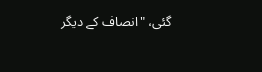گئی، "انصاف کے دیگر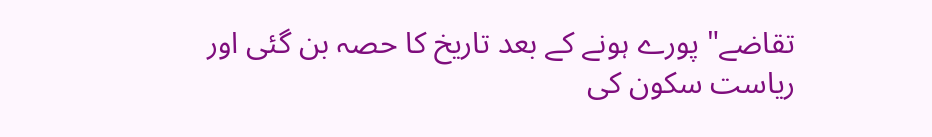تقاضے" پورے ہونے کے بعد تاریخ کا حصہ بن گئی اور ریاست سکون کی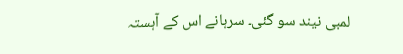لمبی نیند سو گئی۔ سرہانے اس کے آہستہ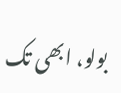بولو، ابھی تک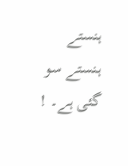ہنستے ہنستے سو گئی ہے۔ !